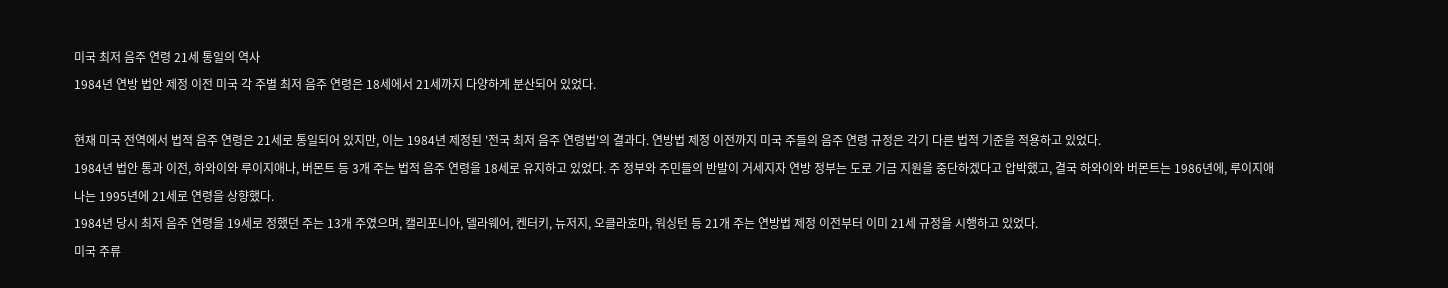미국 최저 음주 연령 21세 통일의 역사
1984년 연방 법안 제정 이전 미국 각 주별 최저 음주 연령은 18세에서 21세까지 다양하게 분산되어 있었다.

현재 미국 전역에서 법적 음주 연령은 21세로 통일되어 있지만, 이는 1984년 제정된 '전국 최저 음주 연령법'의 결과다. 연방법 제정 이전까지 미국 주들의 음주 연령 규정은 각기 다른 법적 기준을 적용하고 있었다.
1984년 법안 통과 이전, 하와이와 루이지애나, 버몬트 등 3개 주는 법적 음주 연령을 18세로 유지하고 있었다. 주 정부와 주민들의 반발이 거세지자 연방 정부는 도로 기금 지원을 중단하겠다고 압박했고, 결국 하와이와 버몬트는 1986년에, 루이지애나는 1995년에 21세로 연령을 상향했다.
1984년 당시 최저 음주 연령을 19세로 정했던 주는 13개 주였으며, 캘리포니아, 델라웨어, 켄터키, 뉴저지, 오클라호마, 워싱턴 등 21개 주는 연방법 제정 이전부터 이미 21세 규정을 시행하고 있었다.
미국 주류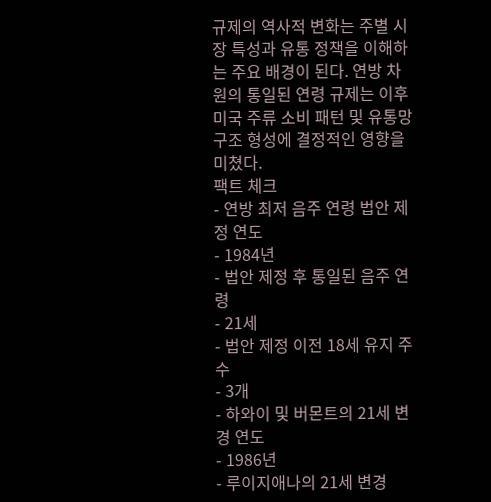규제의 역사적 변화는 주별 시장 특성과 유통 정책을 이해하는 주요 배경이 된다. 연방 차원의 통일된 연령 규제는 이후 미국 주류 소비 패턴 및 유통망 구조 형성에 결정적인 영향을 미쳤다.
팩트 체크
- 연방 최저 음주 연령 법안 제정 연도
- 1984년
- 법안 제정 후 통일된 음주 연령
- 21세
- 법안 제정 이전 18세 유지 주 수
- 3개
- 하와이 및 버몬트의 21세 변경 연도
- 1986년
- 루이지애나의 21세 변경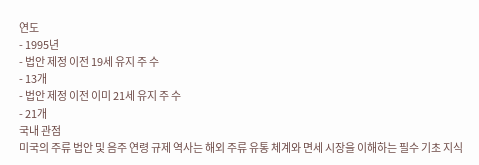연도
- 1995년
- 법안 제정 이전 19세 유지 주 수
- 13개
- 법안 제정 이전 이미 21세 유지 주 수
- 21개
국내 관점
미국의 주류 법안 및 음주 연령 규제 역사는 해외 주류 유통 체계와 면세 시장을 이해하는 필수 기초 지식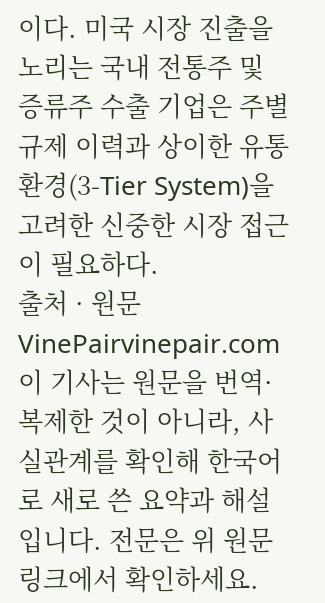이다. 미국 시장 진출을 노리는 국내 전통주 및 증류주 수출 기업은 주별 규제 이력과 상이한 유통 환경(3-Tier System)을 고려한 신중한 시장 접근이 필요하다.
출처 · 원문
VinePairvinepair.com이 기사는 원문을 번역·복제한 것이 아니라, 사실관계를 확인해 한국어로 새로 쓴 요약과 해설입니다. 전문은 위 원문 링크에서 확인하세요.